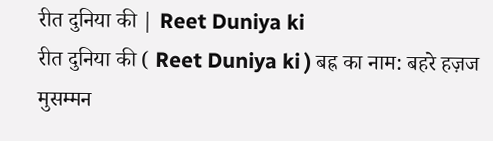रीत दुनिया की | Reet Duniya ki
रीत दुनिया की ( Reet Duniya ki ) बह्र का नाम: बहरे हज़ज मुसम्मन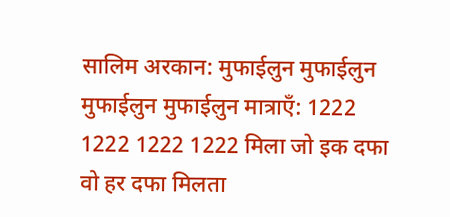सालिम अरकान: मुफाईलुन मुफाईलुन मुफाईलुन मुफाईलुन मात्राएँ: 1222 1222 1222 1222 मिला जो इक दफा वो हर दफा मिलता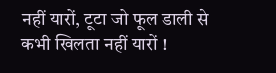नहीं यारों, टूटा जो फूल डाली से कभी खिलता नहीं यारों !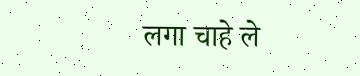लगा चाहे ले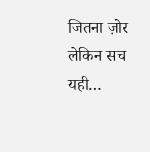जितना ज़ोर लेकिन सच यही…